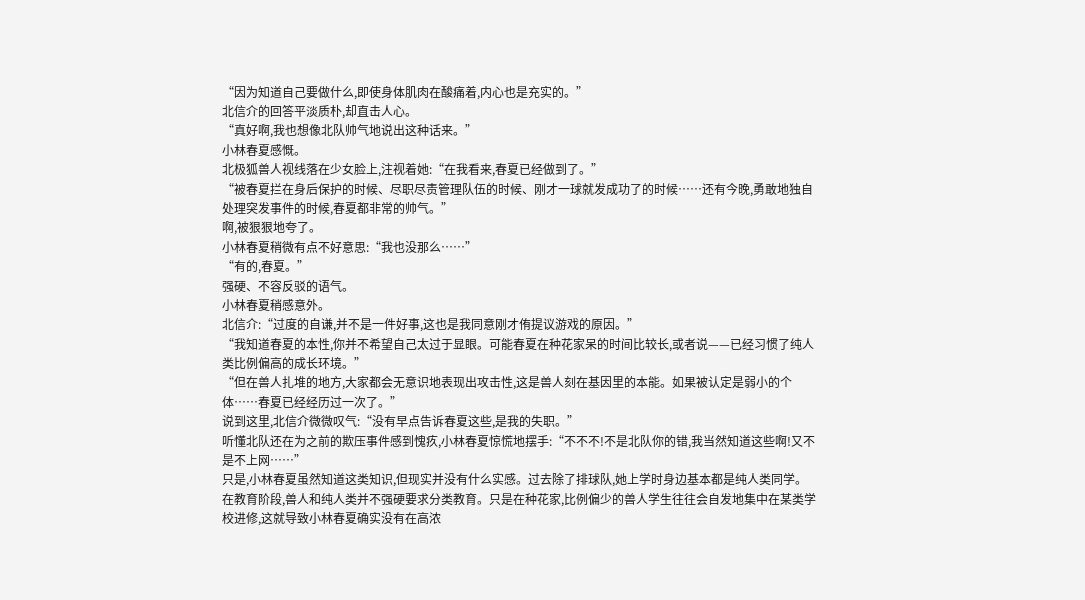“因为知道自己要做什么,即使身体肌肉在酸痛着,内心也是充实的。”
北信介的回答平淡质朴,却直击人心。
“真好啊,我也想像北队帅气地说出这种话来。”
小林春夏感慨。
北极狐兽人视线落在少女脸上,注视着她:“在我看来,春夏已经做到了。”
“被春夏拦在身后保护的时候、尽职尽责管理队伍的时候、刚才一球就发成功了的时候……还有今晚,勇敢地独自处理突发事件的时候,春夏都非常的帅气。”
啊,被狠狠地夸了。
小林春夏稍微有点不好意思:“我也没那么……”
“有的,春夏。”
强硬、不容反驳的语气。
小林春夏稍感意外。
北信介:“过度的自谦,并不是一件好事,这也是我同意刚才侑提议游戏的原因。”
“我知道春夏的本性,你并不希望自己太过于显眼。可能春夏在种花家呆的时间比较长,或者说——已经习惯了纯人类比例偏高的成长环境。”
“但在兽人扎堆的地方,大家都会无意识地表现出攻击性,这是兽人刻在基因里的本能。如果被认定是弱小的个体……春夏已经经历过一次了。”
说到这里,北信介微微叹气:“没有早点告诉春夏这些,是我的失职。”
听懂北队还在为之前的欺压事件感到愧疚,小林春夏惊慌地摆手:“不不不!不是北队你的错,我当然知道这些啊!又不是不上网……”
只是,小林春夏虽然知道这类知识,但现实并没有什么实感。过去除了排球队,她上学时身边基本都是纯人类同学。
在教育阶段,兽人和纯人类并不强硬要求分类教育。只是在种花家,比例偏少的兽人学生往往会自发地集中在某类学校进修,这就导致小林春夏确实没有在高浓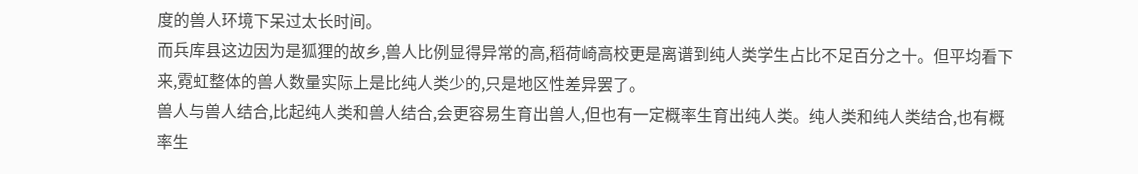度的兽人环境下呆过太长时间。
而兵库县这边因为是狐狸的故乡,兽人比例显得异常的高,稻荷崎高校更是离谱到纯人类学生占比不足百分之十。但平均看下来,霓虹整体的兽人数量实际上是比纯人类少的,只是地区性差异罢了。
兽人与兽人结合,比起纯人类和兽人结合,会更容易生育出兽人,但也有一定概率生育出纯人类。纯人类和纯人类结合,也有概率生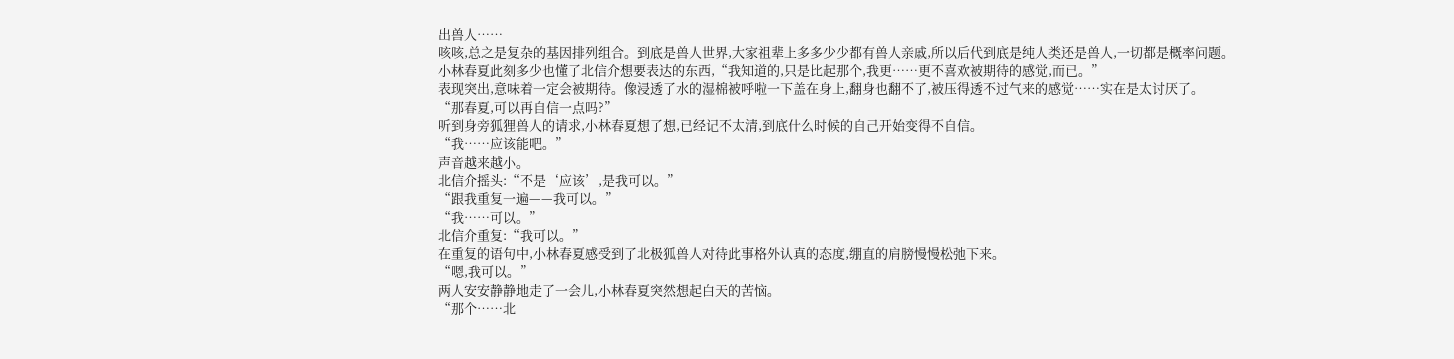出兽人……
咳咳,总之是复杂的基因排列组合。到底是兽人世界,大家祖辈上多多少少都有兽人亲戚,所以后代到底是纯人类还是兽人,一切都是概率问题。
小林春夏此刻多少也懂了北信介想要表达的东西,“我知道的,只是比起那个,我更……更不喜欢被期待的感觉,而已。”
表现突出,意味着一定会被期待。像浸透了水的湿棉被呼啦一下盖在身上,翻身也翻不了,被压得透不过气来的感觉……实在是太讨厌了。
“那春夏,可以再自信一点吗?”
听到身旁狐狸兽人的请求,小林春夏想了想,已经记不太清,到底什么时候的自己开始变得不自信。
“我……应该能吧。”
声音越来越小。
北信介摇头:“不是‘应该’,是我可以。”
“跟我重复一遍——我可以。”
“我……可以。”
北信介重复:“我可以。”
在重复的语句中,小林春夏感受到了北极狐兽人对待此事格外认真的态度,绷直的肩膀慢慢松弛下来。
“嗯,我可以。”
两人安安静静地走了一会儿,小林春夏突然想起白天的苦恼。
“那个……北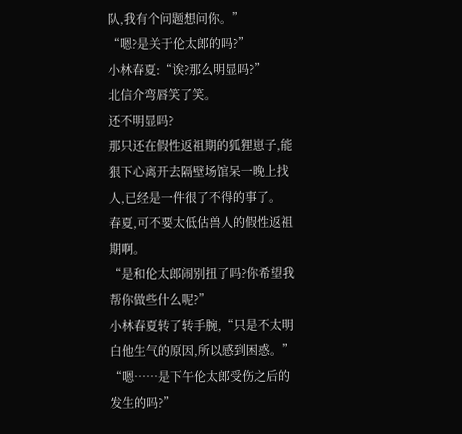队,我有个问题想问你。”
“嗯?是关于伦太郎的吗?”
小林春夏:“诶?那么明显吗?”
北信介弯唇笑了笑。
还不明显吗?
那只还在假性返祖期的狐狸崽子,能狠下心离开去隔壁场馆呆一晚上找人,已经是一件很了不得的事了。
春夏,可不要太低估兽人的假性返祖期啊。
“是和伦太郎闹别扭了吗?你希望我帮你做些什么呢?”
小林春夏转了转手腕,“只是不太明白他生气的原因,所以感到困惑。”
“嗯……是下午伦太郎受伤之后的发生的吗?”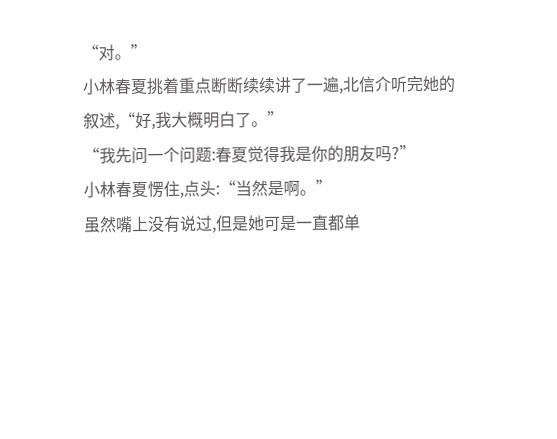“对。”
小林春夏挑着重点断断续续讲了一遍,北信介听完她的叙述,“好,我大概明白了。”
“我先问一个问题:春夏觉得我是你的朋友吗?”
小林春夏愣住,点头:“当然是啊。”
虽然嘴上没有说过,但是她可是一直都单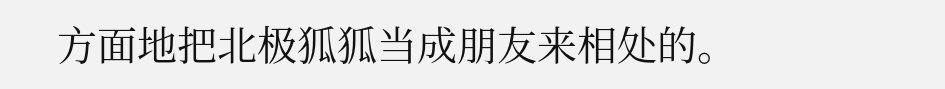方面地把北极狐狐当成朋友来相处的。